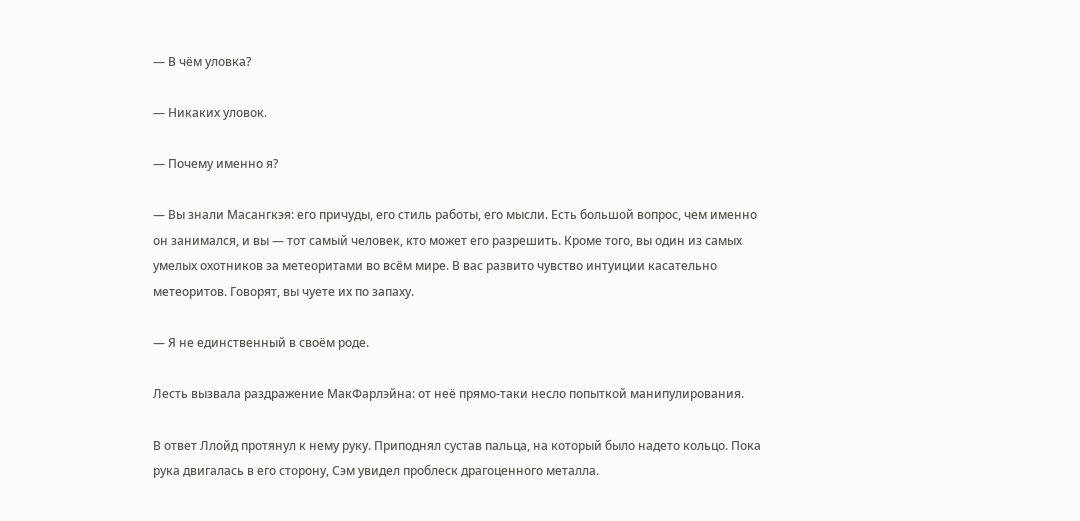— В чём уловка?

— Никаких уловок.

— Почему именно я?

— Вы знали Масангкэя: его причуды, его стиль работы, его мысли. Есть большой вопрос, чем именно он занимался, и вы — тот самый человек, кто может его разрешить. Кроме того, вы один из самых умелых охотников за метеоритами во всём мире. В вас развито чувство интуиции касательно метеоритов. Говорят, вы чуете их по запаху.

— Я не единственный в своём роде.

Лесть вызвала раздражение МакФарлэйна: от неё прямо-таки несло попыткой манипулирования.

В ответ Ллойд протянул к нему руку. Приподнял сустав пальца, на который было надето кольцо. Пока рука двигалась в его сторону, Сэм увидел проблеск драгоценного металла.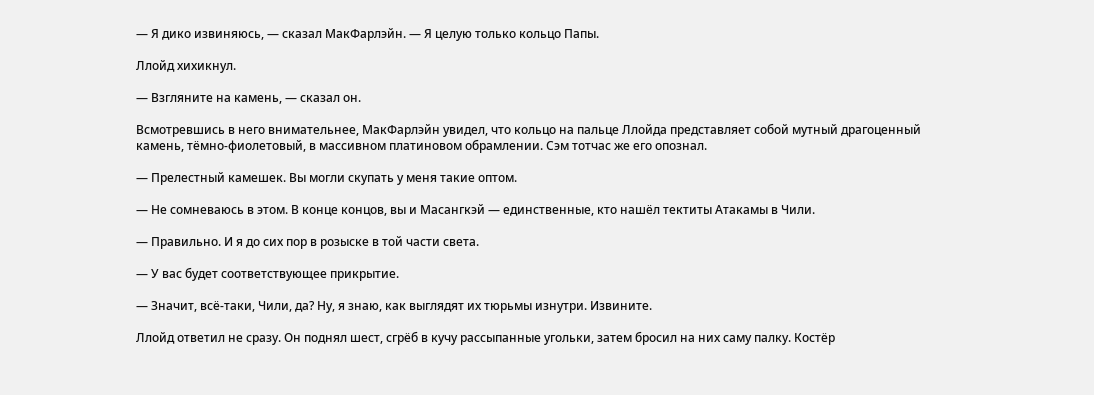— Я дико извиняюсь, — сказал МакФарлэйн. — Я целую только кольцо Папы.

Ллойд хихикнул.

— Взгляните на камень, — сказал он.

Всмотревшись в него внимательнее, МакФарлэйн увидел, что кольцо на пальце Ллойда представляет собой мутный драгоценный камень, тёмно-фиолетовый, в массивном платиновом обрамлении. Сэм тотчас же его опознал.

— Прелестный камешек. Вы могли скупать у меня такие оптом.

— Не сомневаюсь в этом. В конце концов, вы и Масангкэй — единственные, кто нашёл тектиты Атакамы в Чили.

— Правильно. И я до сих пор в розыске в той части света.

— У вас будет соответствующее прикрытие.

— Значит, всё-таки, Чили, да? Ну, я знаю, как выглядят их тюрьмы изнутри. Извините.

Ллойд ответил не сразу. Он поднял шест, сгрёб в кучу рассыпанные угольки, затем бросил на них саму палку. Костёр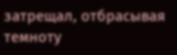затрещал, отбрасывая темноту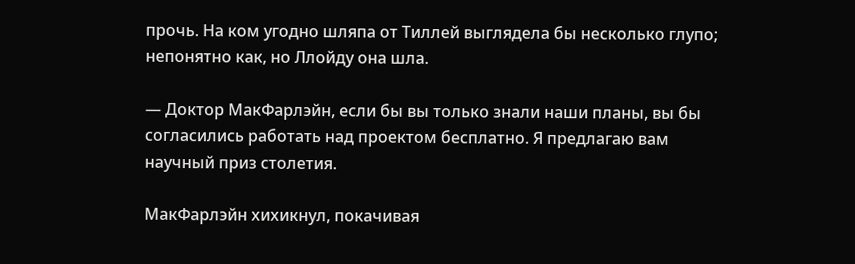прочь. На ком угодно шляпа от Тиллей выглядела бы несколько глупо; непонятно как, но Ллойду она шла.

— Доктор МакФарлэйн, если бы вы только знали наши планы, вы бы согласились работать над проектом бесплатно. Я предлагаю вам научный приз столетия.

МакФарлэйн хихикнул, покачивая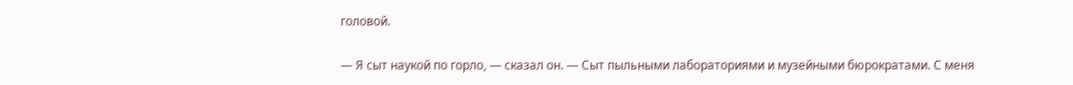головой.

— Я сыт наукой по горло, — сказал он. — Сыт пыльными лабораториями и музейными бюрократами. С меня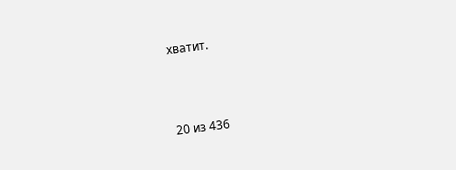хватит.



20 из 436